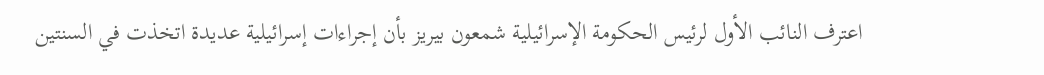اعترف النائب الأول لرئيس الحكومة الإسرائيلية شمعون بيريز بأن إجراءات إسرائيلية عديدة اتخذت في السنتين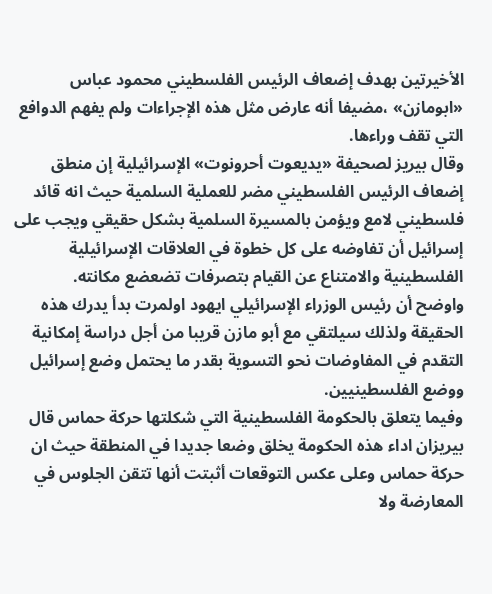الأخيرتين بهدف إضعاف الرئيس الفلسطيني محمود عباس «ابومازن» ،مضيفا أنه عارض مثل هذه الإجراءات ولم يفهم الدوافع التي تقف وراءها.
وقال بيريز لصحيفة «يديعوت أحرونوت» الإسرائيلية إن منطق إضعاف الرئيس الفلسطيني مضر للعملية السلمية حيث انه قائد فلسطيني لامع ويؤمن بالمسيرة السلمية بشكل حقيقي ويجب على إسرائيل أن تفاوضه على كل خطوة في العلاقات الإسرائيلية الفلسطينية والامتناع عن القيام بتصرفات تضعضع مكانته.
واوضح أن رئيس الوزراء الإسرائيلي ايهود اولمرت بدأ يدرك هذه الحقيقة ولذلك سيلتقي مع أبو مازن قريبا من أجل دراسة إمكانية التقدم في المفاوضات نحو التسوية بقدر ما يحتمل وضع إسرائيل ووضع الفلسطينيين.
وفيما يتعلق بالحكومة الفلسطينية التي شكلتها حركة حماس قال بيريزان اداء هذه الحكومة يخلق وضعا جديدا في المنطقة حيث ان حركة حماس وعلى عكس التوقعات أثبتت أنها تتقن الجلوس في المعارضة ولا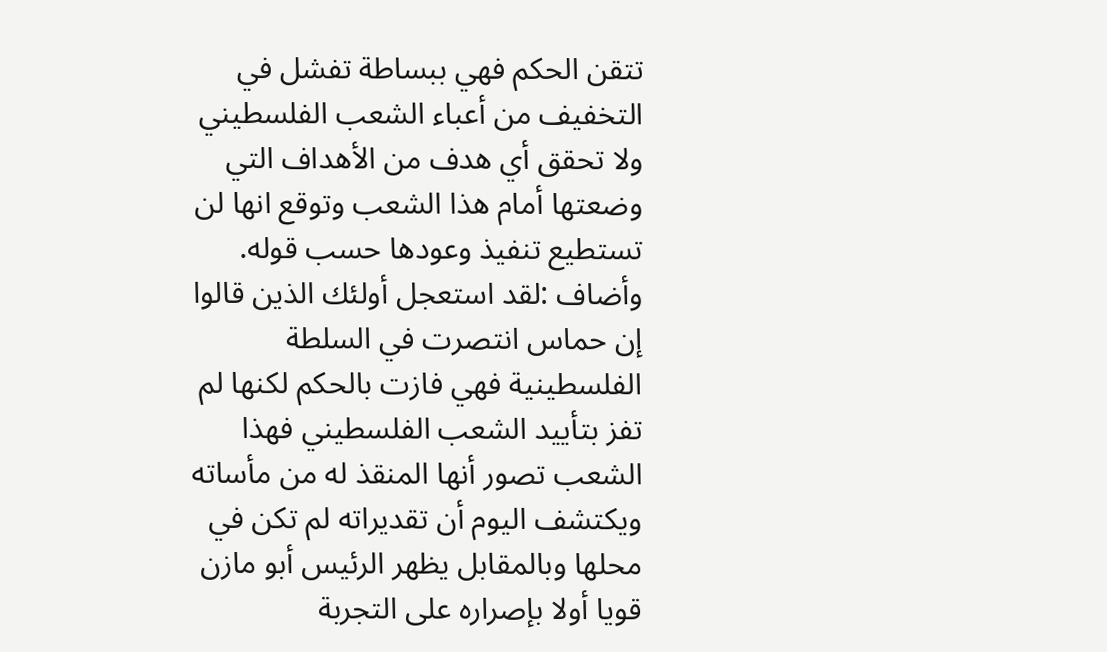تتقن الحكم فهي ببساطة تفشل في التخفيف من أعباء الشعب الفلسطيني ولا تحقق أي هدف من الأهداف التي وضعتها أمام هذا الشعب وتوقع انها لن تستطيع تنفيذ وعودها حسب قوله.
وأضاف :لقد استعجل أولئك الذين قالوا إن حماس انتصرت في السلطة الفلسطينية فهي فازت بالحكم لكنها لم تفز بتأييد الشعب الفلسطيني فهذا الشعب تصور أنها المنقذ له من مأساته ويكتشف اليوم أن تقديراته لم تكن في محلها وبالمقابل يظهر الرئيس أبو مازن قويا أولا بإصراره على التجربة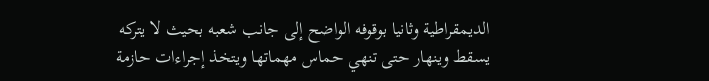الديمقراطية وثانيا بوقوفه الواضح إلى جانب شعبه بحيث لا يتركه يسقط وينهار حتى تنهي حماس مهماتها ويتخذ إجراءات حازمة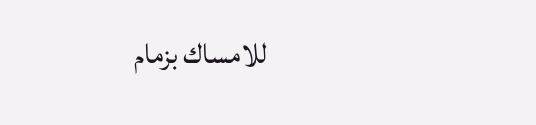للامساك بزمام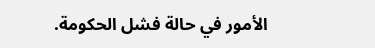الأمور في حالة فشل الحكومة.